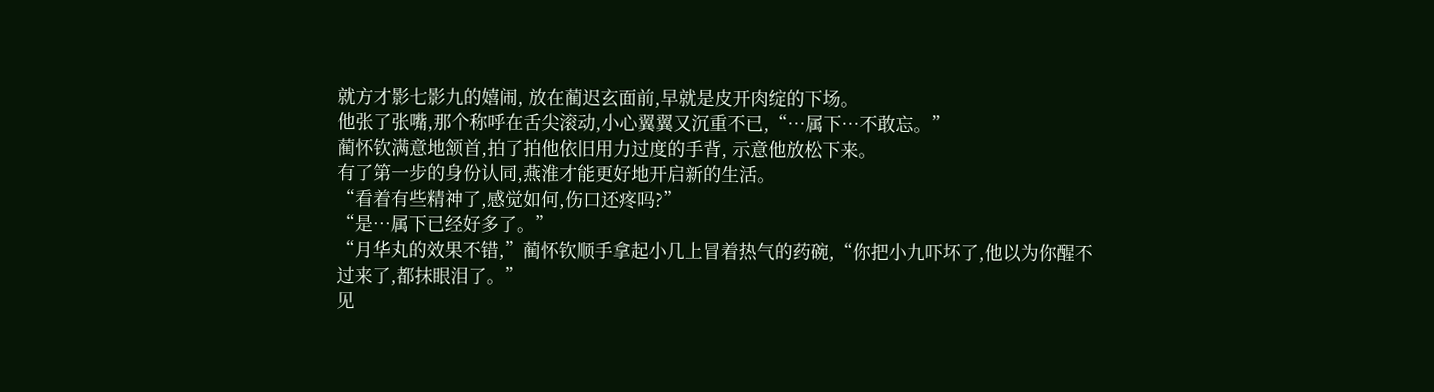就方才影七影九的嬉闹, 放在蔺迟玄面前,早就是皮开肉绽的下场。
他张了张嘴,那个称呼在舌尖滚动,小心翼翼又沉重不已,“…属下…不敢忘。”
蔺怀钦满意地颔首,拍了拍他依旧用力过度的手背, 示意他放松下来。
有了第一步的身份认同,燕淮才能更好地开启新的生活。
“看着有些精神了,感觉如何,伤口还疼吗?”
“是…属下已经好多了。”
“月华丸的效果不错,”蔺怀钦顺手拿起小几上冒着热气的药碗,“你把小九吓坏了,他以为你醒不过来了,都抹眼泪了。”
见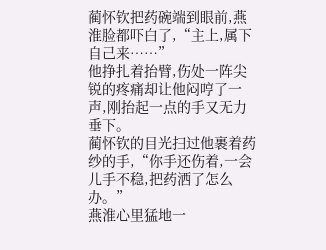蔺怀钦把药碗端到眼前,燕淮脸都吓白了,“主上,属下自己来……”
他挣扎着抬臂,伤处一阵尖锐的疼痛却让他闷哼了一声,刚抬起一点的手又无力垂下。
蔺怀钦的目光扫过他裹着药纱的手,“你手还伤着,一会儿手不稳,把药洒了怎么办。”
燕淮心里猛地一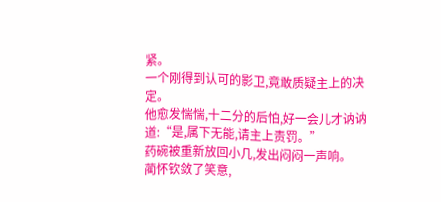紧。
一个刚得到认可的影卫,竟敢质疑主上的决定。
他愈发惴惴,十二分的后怕,好一会儿才讷讷道:“是,属下无能,请主上责罚。”
药碗被重新放回小几,发出闷闷一声响。
蔺怀钦敛了笑意,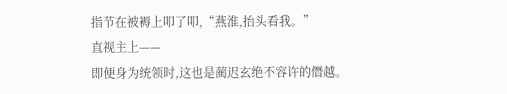指节在被褥上叩了叩,“燕淮,抬头看我。”
直视主上——
即便身为统领时,这也是蔺迟玄绝不容许的僭越。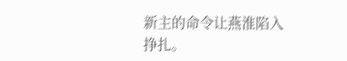新主的命令让燕淮陷入挣扎。